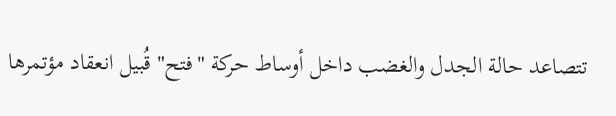تتصاعد حالة الجدل والغضب داخل أوساط حركة "فتح" قُبيل انعقاد مؤتمرها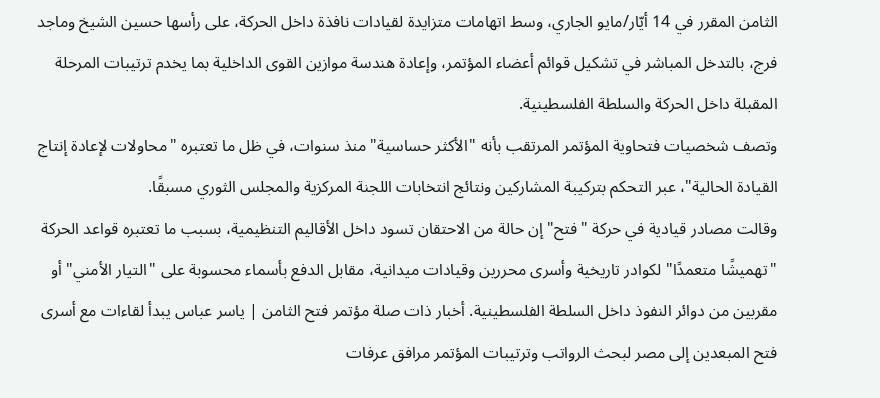الثامن المقرر في 14 أيّار/مايو الجاري، وسط اتهامات متزايدة لقيادات نافذة داخل الحركة، على رأسها حسين الشيخ وماجد فرج، بالتدخل المباشر في تشكيل قوائم أعضاء المؤتمر، وإعادة هندسة موازين القوى الداخلية بما يخدم ترتيبات المرحلة المقبلة داخل الحركة والسلطة الفلسطينية.
وتصف شخصيات فتحاوية المؤتمر المرتقب بأنه "الأكثر حساسية" منذ سنوات، في ظل ما تعتبره "محاولات لإعادة إنتاج القيادة الحالية"، عبر التحكم بتركيبة المشاركين ونتائج انتخابات اللجنة المركزية والمجلس الثوري مسبقًا.
وقالت مصادر قيادية في حركة "فتح" إن حالة من الاحتقان تسود داخل الأقاليم التنظيمية، بسبب ما تعتبره قواعد الحركة "تهميشًا متعمدًا" لكوادر تاريخية وأسرى محررين وقيادات ميدانية، مقابل الدفع بأسماء محسوبة على "التيار الأمني" أو مقربين من دوائر النفوذ داخل السلطة الفلسطينية. أخبار ذات صلة مؤتمر فتح الثامن | ياسر عباس يبدأ لقاءات مع أسرى فتح المبعدين إلى مصر لبحث الرواتب وترتيبات المؤتمر مرافق عرفات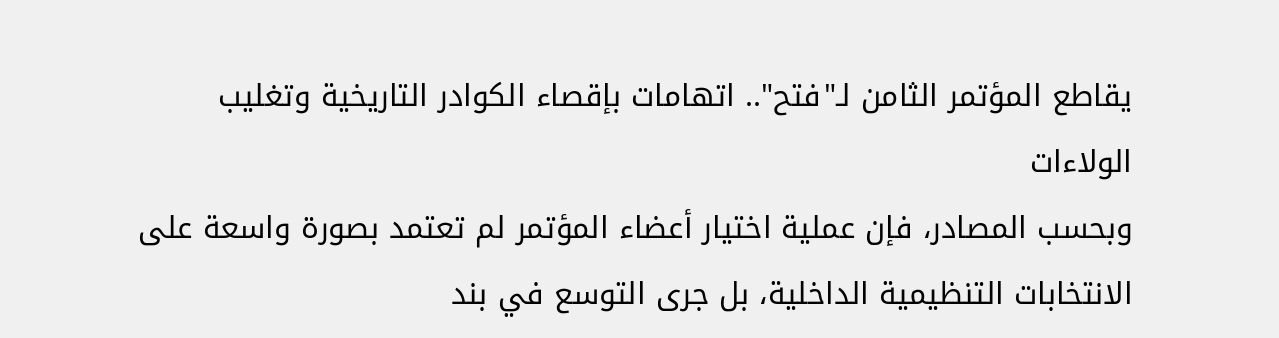يقاطع المؤتمر الثامن لـ"فتح".. اتهامات بإقصاء الكوادر التاريخية وتغليب الولاءات
وبحسب المصادر، فإن عملية اختيار أعضاء المؤتمر لم تعتمد بصورة واسعة على الانتخابات التنظيمية الداخلية، بل جرى التوسع في بند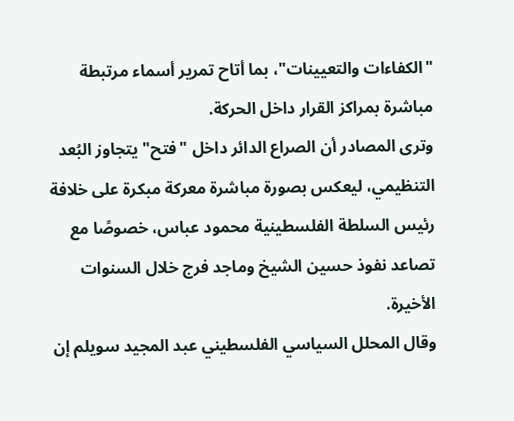"الكفاءات والتعيينات"، بما أتاح تمرير أسماء مرتبطة مباشرة بمراكز القرار داخل الحركة.
وترى المصادر أن الصراع الدائر داخل "فتح" يتجاوز البُعد التنظيمي، ليعكس بصورة مباشرة معركة مبكرة على خلافة رئيس السلطة الفلسطينية محمود عباس، خصوصًا مع تصاعد نفوذ حسين الشيخ وماجد فرج خلال السنوات الأخيرة.
وقال المحلل السياسي الفلسطيني عبد المجيد سويلم إن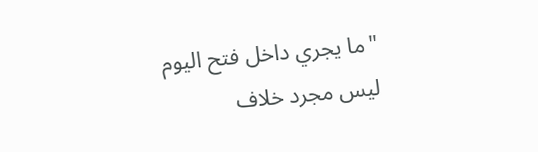"ما يجري داخل فتح اليوم ليس مجرد خلاف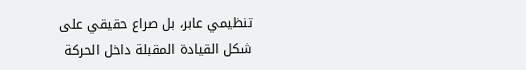تنظيمي عابر، بل صراع حقيقي على شكل القيادة المقبلة داخل الحركة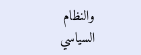والنظام السياسي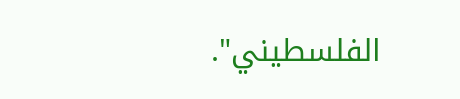الفلسطيني".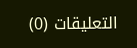التعليقات (0)